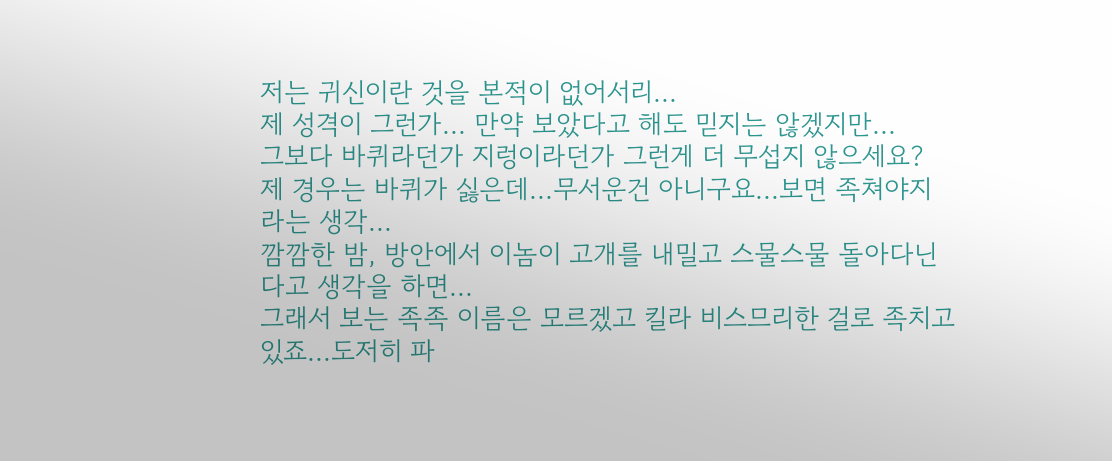저는 귀신이란 것을 본적이 없어서리...
제 성격이 그런가... 만약 보았다고 해도 믿지는 않겠지만...
그보다 바퀴라던가 지렁이라던가 그런게 더 무섭지 않으세요?
제 경우는 바퀴가 싫은데...무서운건 아니구요...보면 족쳐야지라는 생각...
깜깜한 밤, 방안에서 이놈이 고개를 내밀고 스물스물 돌아다닌다고 생각을 하면...
그래서 보는 족족 이름은 모르겠고 킬라 비스므리한 걸로 족치고 있죠...도저히 파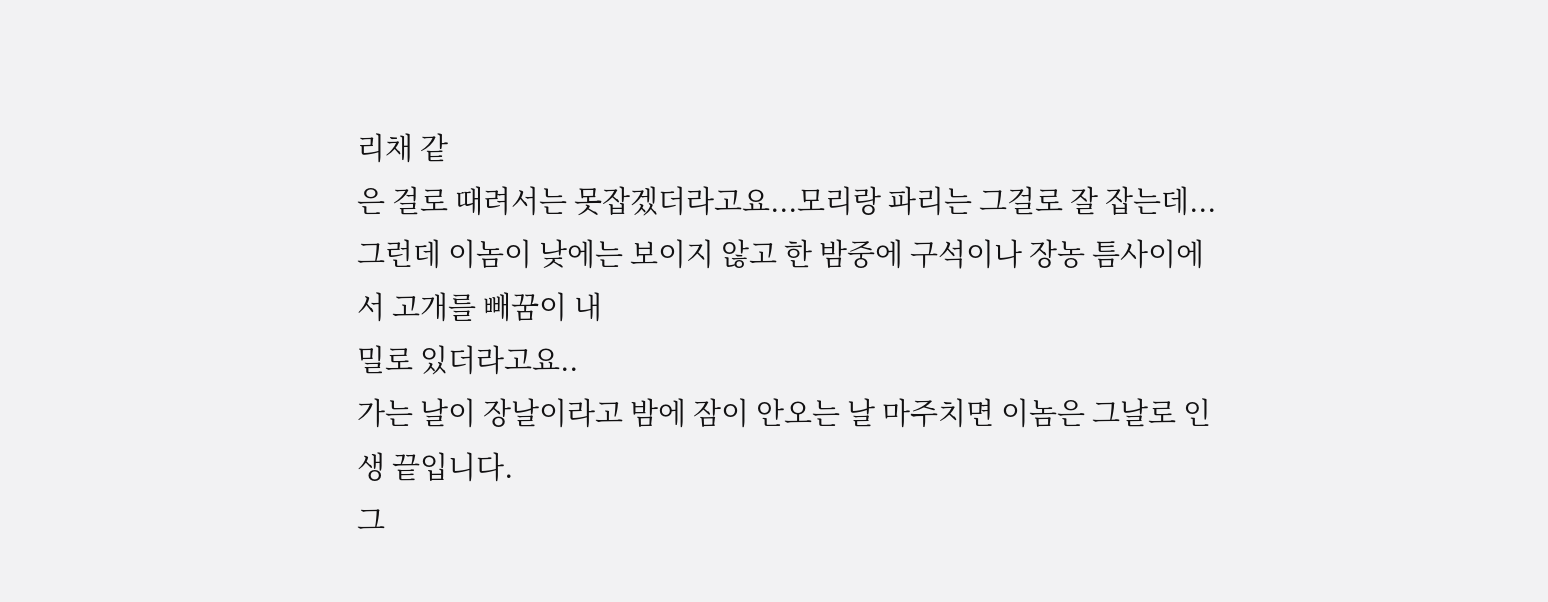리채 같
은 걸로 때려서는 못잡겠더라고요...모리랑 파리는 그걸로 잘 잡는데...
그런데 이놈이 낮에는 보이지 않고 한 밤중에 구석이나 장농 틈사이에서 고개를 빼꿈이 내
밀로 있더라고요..
가는 날이 장날이라고 밤에 잠이 안오는 날 마주치면 이놈은 그날로 인생 끝입니다.
그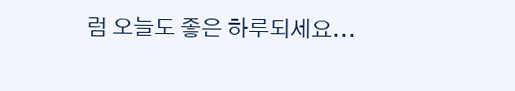럼 오늘도 좋은 하루되세요...